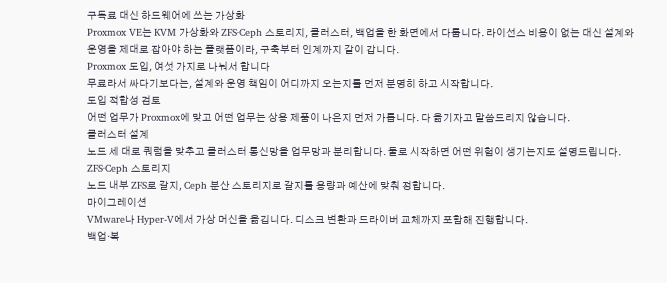구독료 대신 하드웨어에 쓰는 가상화
Proxmox VE는 KVM 가상화와 ZFS·Ceph 스토리지, 클러스터, 백업을 한 화면에서 다룹니다. 라이선스 비용이 없는 대신 설계와 운영을 제대로 잡아야 하는 플랫폼이라, 구축부터 인계까지 같이 갑니다.
Proxmox 도입, 여섯 가지로 나눠서 합니다
무료라서 싸다기보다는, 설계와 운영 책임이 어디까지 오는지를 먼저 분명히 하고 시작합니다.
도입 적합성 검토
어떤 업무가 Proxmox에 맞고 어떤 업무는 상용 제품이 나은지 먼저 가릅니다. 다 옮기자고 말씀드리지 않습니다.
클러스터 설계
노드 세 대로 쿼럼을 맞추고 클러스터 통신망을 업무망과 분리합니다. 둘로 시작하면 어떤 위험이 생기는지도 설명드립니다.
ZFS·Ceph 스토리지
노드 내부 ZFS로 갈지, Ceph 분산 스토리지로 갈지를 용량과 예산에 맞춰 정합니다.
마이그레이션
VMware나 Hyper-V에서 가상 머신을 옮깁니다. 디스크 변환과 드라이버 교체까지 포함해 진행합니다.
백업·복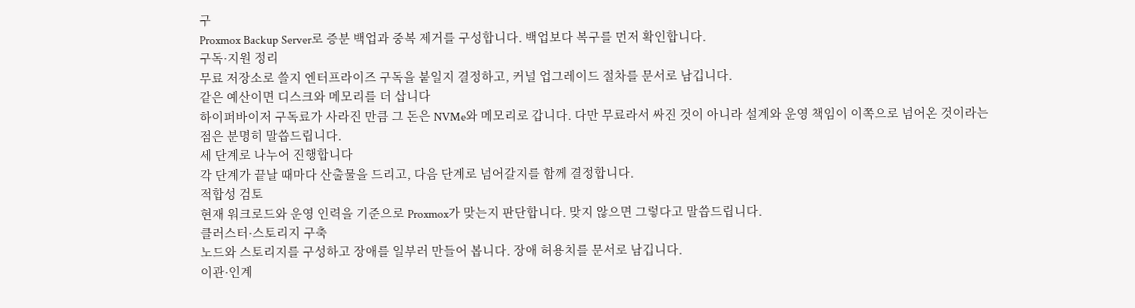구
Proxmox Backup Server로 증분 백업과 중복 제거를 구성합니다. 백업보다 복구를 먼저 확인합니다.
구독·지원 정리
무료 저장소로 쓸지 엔터프라이즈 구독을 붙일지 결정하고, 커널 업그레이드 절차를 문서로 남깁니다.
같은 예산이면 디스크와 메모리를 더 삽니다
하이퍼바이저 구독료가 사라진 만큼 그 돈은 NVMe와 메모리로 갑니다. 다만 무료라서 싸진 것이 아니라 설계와 운영 책임이 이쪽으로 넘어온 것이라는 점은 분명히 말씁드립니다.
세 단계로 나누어 진행합니다
각 단계가 끝날 때마다 산출물을 드리고, 다음 단계로 넘어갈지를 함께 결정합니다.
적합성 검토
현재 워크로드와 운영 인력을 기준으로 Proxmox가 맞는지 판단합니다. 맞지 않으면 그렇다고 말씁드립니다.
클러스터·스토리지 구축
노드와 스토리지를 구성하고 장애를 일부러 만들어 봅니다. 장애 허용치를 문서로 남깁니다.
이관·인계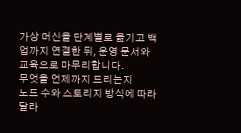가상 머신을 단계별로 옮기고 백업까지 연결한 뒤, 운영 문서와 교육으로 마무리합니다.
무엇을 언제까지 드리는지
노드 수와 스토리지 방식에 따라 달라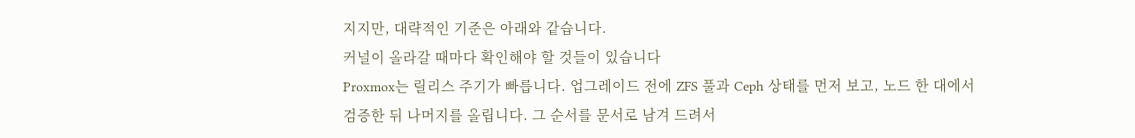지지만, 대략적인 기준은 아래와 같습니다.
커널이 올라갈 때마다 확인해야 할 것들이 있습니다
Proxmox는 릴리스 주기가 빠릅니다. 업그레이드 전에 ZFS 풀과 Ceph 상태를 먼저 보고, 노드 한 대에서 검증한 뒤 나머지를 올립니다. 그 순서를 문서로 남겨 드려서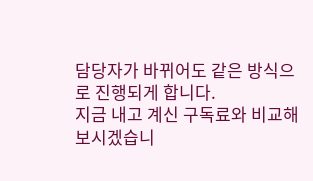담당자가 바뀌어도 같은 방식으로 진행되게 합니다.
지금 내고 계신 구독료와 비교해 보시겠습니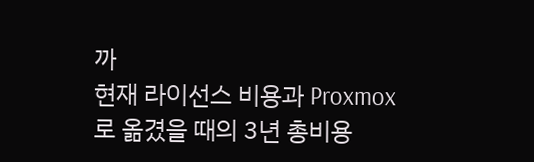까
현재 라이선스 비용과 Proxmox로 옮겼을 때의 3년 총비용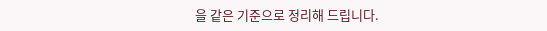을 같은 기준으로 정리해 드립니다.